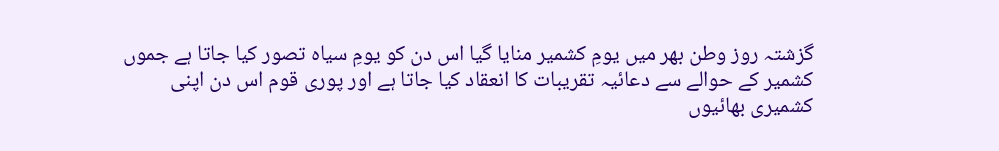گزشتہ روز وطن بھر میں یومِ کشمیر منایا گیا اس دن کو یومِ سیاہ تصور کیا جاتا ہے جموں کشمیر کے حوالے سے دعائیہ تقریبات کا انعقاد کیا جاتا ہے اور پوری قوم اس دن اپنی کشمیری بھائیوں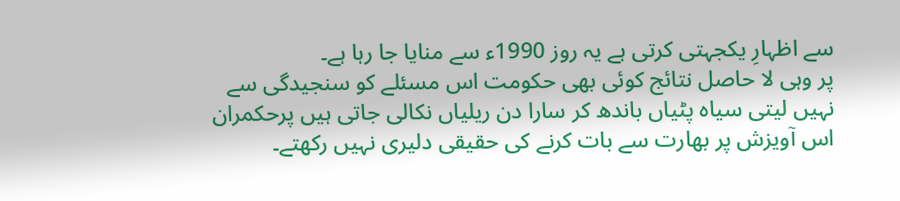سے اظہارِ یکجہتی کرتی ہے یہ روز 1990ء سے منایا جا رہا ہے۔
پر وہی لا حاصل نتائج کوئی بھی حکومت اس مسئلے کو سنجیدگی سے نہیں لیتی سیاہ پٹیاں باندھ کر سارا دن ریلیاں نکالی جاتی ہیں پرحکمران اس آویزش پر بھارت سے بات کرنے کی حقیقی دلیری نہیں رکھتے۔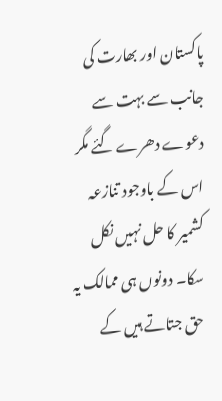پاکستان اور بھارت کی جانب سے بہت سے دعوے دھرے گئے مگر اس کے باوجود تنازعہ کشمیر کا حل نہیں نکل سکا۔ دونوں ہی ممالک یہ حق جتاتے ہیں کے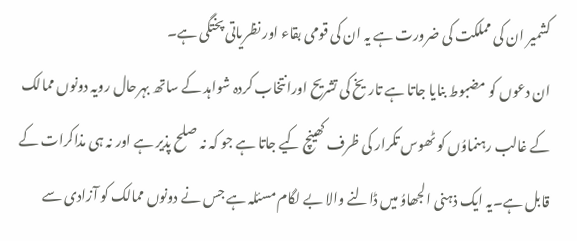کشمیر ان کی مملکت کی ضرورت ہے یہ ان کی قومی بقاء اور نظریاتی پختگی ہے۔
ان دعوں کو مضبوط بنایا جاتا ہے تاریخ کی تشریح اورانتخاب کردہ شواہد کے ساتھ بہرحال رویہ دونوں ممالک کے غالب رہنماوُں کو ٹھوس تکرار کی ظرف کھینچ کیے جاتا ہے جو کہ نہ صلح پذیر ہے اور نہ ہی مذاکرات کے قابل ہے۔یہ ایک ذہنی الجھاوُ میں ڈالنے والا بے لگام مسئلہ ہے جس نے دونوں ممالک کو آزادی سے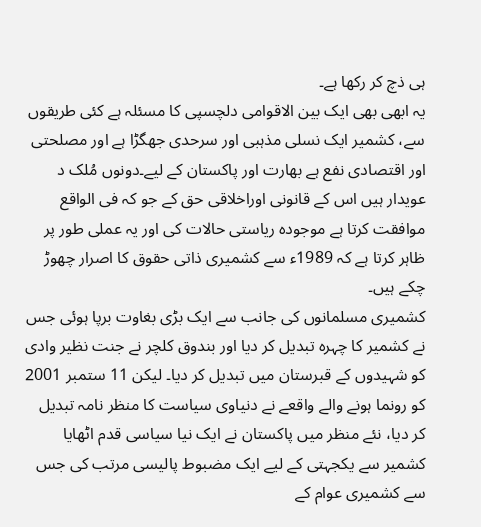ہی ذچ کر رکھا ہے۔
یہ ابھی بھی ایک بین الاقوامی دلچسپی کا مسئلہ ہے کئی طریقوں سے، کشمیر ایک نسلی مذہبی اور سرحدی جھگڑا ہے اور مصلحتی اور اقتصادی نفع ہے بھارت اور پاکستان کے لیے۔دونوں مُلک د عویدار ہیں اس کے قانونی اوراخلاقی حق کے جو کہ فی الواقع موافقت کرتا ہے موجودہ ریاستی حالات کی اور یہ عملی طور پر ظاہر کرتا ہے کہ 1989ء سے کشمیری ذاتی حقوق کا اصرار چھوڑ چکے ہیں۔
کشمیری مسلمانوں کی جانب سے ایک بڑی بغاوت برپا ہوئی جس نے کشمیر کا چہرہ تبدیل کر دیا اور بندوق کلچر نے جنت نظیر وادی کو شہیدوں کے قبرستان میں تبدیل کر دیا۔ لیکن 11 ستمبر 2001 کو رونما ہونے والے واقعے نے دنیاوی سیاست کا منظر نامہ تبدیل کر دیا، نئے منظر میں پاکستان نے ایک نیا سیاسی قدم اٹھایا کشمیر سے یکجہتی کے لیے ایک مضبوط پالیسی مرتب کی جس سے کشمیری عوام کے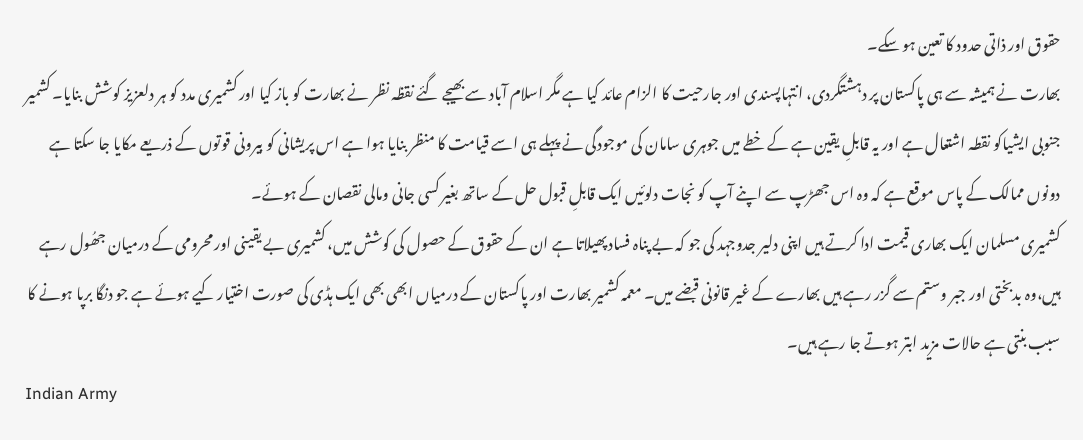حقوق اور ذاتی حدود کا تعین ہو سکے۔
بھارت نے ہمیشہ سے ہی پاکستان پر دہشتگردی، انتہاپسندی اور جارحیت کا الزام عائد کیا ہے مگر اسلام آباد سے بھیجے گئے نقظہ نظر نے بھارت کو باز کیا اور کشمیری مدد کو ہر دلعزیز کوشش بنایا۔ کشمیر جنوبی ایشیاکو نقطہ اشتعال ہے اور یہ قابلِ یقین ہے کے خطے میں جوہری سامان کی موجودگی نے پہلے ہی اسے قیامت کا منظر بنایا ہوا ہے اس پریشانی کو بیرونی قوتوں کے ذریعے مکایا جا سکتا ہے دونوں ممالک کے پاس موقع ہے کہ وہ اس جھڑپ سے اپنے آپ کو نجات دلوئیں ایک قابلِ قبول حل کے ساتھ بغیر کسی جانی ومالی نقصان کے ہوئے۔
کشمیری مسلمان ایک بھاری قیمت ادا کرتے ہیں اپنی دلیر جدوجہد کی جو کہ بے پناہ فساد پھیلاتا ہے ان کے حقوق کے حصول کی کوشش میں، کشمیری بے یقینی اور محرومی کے درمیان جھُول رہے ہیں،وہ بدبختی اور جبر وستم سے گزر رہے ہیں بھارے کے غیر قانونی قبضے میں۔ معمہ کشمیر بھارت اور پاکستان کے درمیاں ابھی بھی ایک ہڈی کی صورت اختیار کیے ہوئے ہے جو دنگا برپا ہونے کا سبب بنتی ہے حالات مزید ابتر ہوتے جا رہے ہیں۔
Indian Army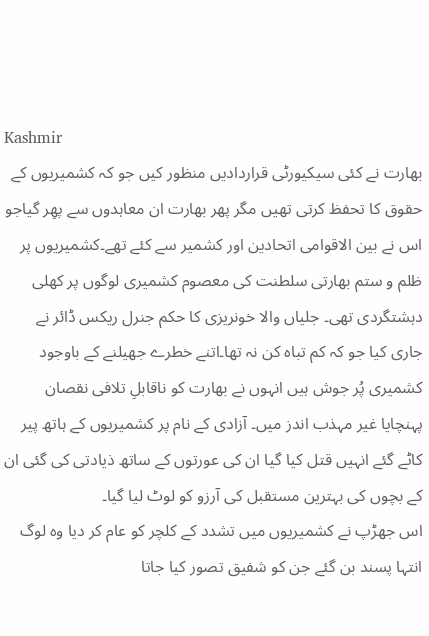Kashmir
بھارت نے کئی سیکیورٹی قراردادیں منظور کیں جو کہ کشمیریوں کے حقوق کا تحفظ کرتی تھیں مگر پھر بھارت ان معاہدوں سے پھِر گیاجو اس نے بین الاقوامی اتحادین اور کشمیر سے کئے تھے۔کشمیریوں پر ظلم و ستم بھارتی سلطنت کی معصوم کشمیری لوگوں پر کھلی دہشتگردی تھی۔ جلیاں والا خونریزی کا حکم جنرل ریکس ڈائر نے جاری کیا جو کہ کم تباہ کن نہ تھا۔اتنے خطرے جھیلنے کے باوجود کشمیری پُر جوش ہیں انہوں نے بھارت کو ناقابلِ تلافی نقصان پہنچایا غیر مہذب اندز میں۔ آزادی کے نام پر کشمیریوں کے ہاتھ پیر کاٹے گئے انہیں قتل کیا گیا ان کی عورتوں کے ساتھ ذیادتی کی گئی ان کے بچوں کی بہترین مستقبل کی آرزو کو لوٹ لیا گیا۔
اس جھڑپ نے کشمیریوں میں تشدد کے کلچر کو عام کر دیا وہ لوگ انتہا پسند بن گئے جن کو شفیق تصور کیا جاتا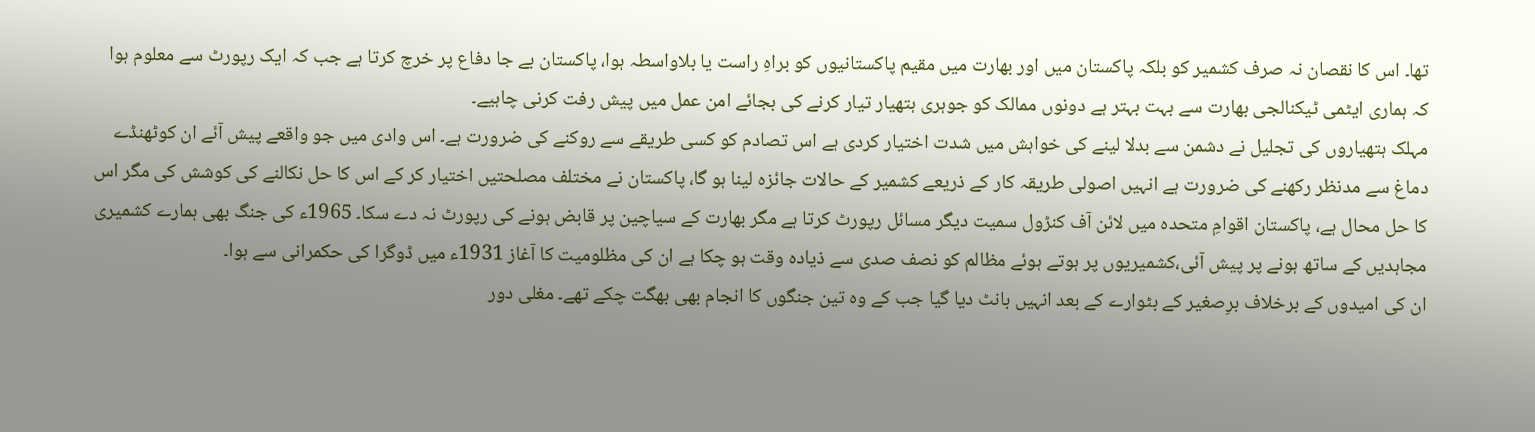تھا۔ اس کا نقصان نہ صرف کشمیر کو بلکہ پاکستان میں اور بھارت میں مقیم پاکستانیوں کو براہِ راست یا بلاواسطہ ہوا، پاکستان بے جا دفاع پر خرچ کرتا ہے جب کہ ایک رپورٹ سے معلوم ہوا کہ ہماری ایٹمی ٹیکنالجی بھارت سے بہت بہتر ہے دونوں ممالک کو جوہری ہتھیار تیار کرنے کی بجائے امن عمل میں پیش رفت کرنی چاہیے۔
مہلک ہتھیاروں کی تجلیل نے دشمن سے بدلا لینے کی خواہش میں شدت اختیار کردی ہے اس تصادم کو کسی طریقے سے روکنے کی ضرورت ہے۔ اس وادی میں جو واقعے پیش آئے ان کوٹھنڈے دماغ سے مدنظر رکھنے کی ضرورت ہے انہیں اصولی طریقہ کار کے ذریعے کشمیر کے حالات جائزہ لینا ہو گا، پاکستان نے مختلف مصلحتیں اختیار کر کے اس کا حل نکالنے کی کوشش کی مگر اس کا حل محال ہے، پاکستان اقوامِ متحدہ میں لائن آف کنڑول سمیت دیگر مسائل رپورٹ کرتا ہے مگر بھارت کے سیاچین پر قابض ہونے کی رپورٹ نہ دے سکا۔ 1965ء کی جنگ بھی ہمارے کشمیری مجاہدیں کے ساتھ ہونے پر پیش آئی،کشمیریوں پر ہوتے ہوئے مظالم کو نصف صدی سے ذیادہ وقت ہو چکا ہے ان کی مظلومیت کا آغاز 1931ء میں ڈوگرا کی حکمرانی سے ہوا۔
ان کی امیدوں کے برخلاف برِصغیر کے بٹوارے کے بعد انہیں بانٹ دیا گیا جب کے وہ تین جنگوں کا انجام بھی بھگت چکے تھے۔ مغلی دور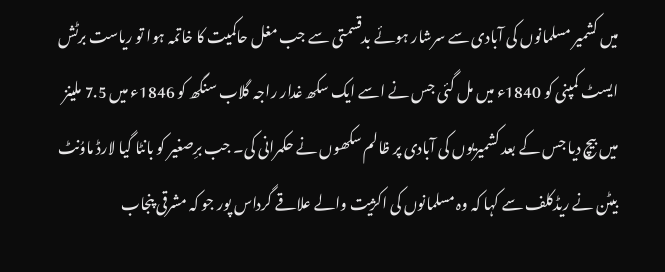میں کشمیر مسلمانوں کی آبادی سے سرشار ہوئے بدقسمتی سے جب مغل حاکمیت کا خاتمہ ہوا تو ریاست برٹش ایسٹ کمپنی کو 1840ء میں مل گئی جس نے اسے ایک سکھ غدار راجہ گلاب سنگھ کو 1846ء میں 7.5 ملینز میں بیچ دیا جس کے بعد کشمیریوں کی آبادی پر ظالم سکھوں نے حکمرانی کی۔ جب برِصغیر کو بانٹا گیا لارڈ ماوُنٹ بیٹن نے ریڈکلف سے کہا کہ وہ مسلمانوں کی اکژیت والے علاقے گرداس پور جو کہ مشرقی پنجاب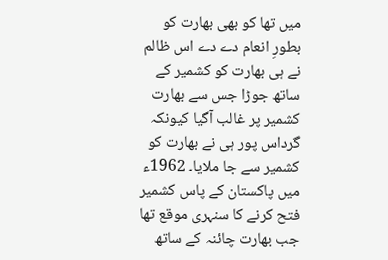میں تھا کو بھی بھارت کو بطورِ انعام دے دے اس ظالم نے ہی بھارت کو کشمیر کے ساتھ جوڑا جس سے بھارت کشمیر پر غالب آگیا کیونکہ گرداس پور ہی نے بھارت کو کشمیر سے جا ملایا۔ 1962ء میں پاکستان کے پاس کشمیر فتح کرنے کا سنہری موقع تھا جب بھارت چائنہ کے ساتھ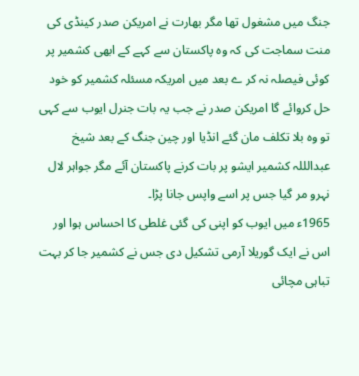جنگ میں مشغول تھا مگر بھارت نے امریکن صدر کینڈی کی منت سماجت کی کہ وہ پاکستان سے کہے کے ابھی کشمیر پر کوئی فیصلہ نہ کر ے بعد میں امریکہ مسئلہ کشمیر کو خود حل کروائے گا امریکن صدر نے جب یہ بات جنرل ایوب سے کہی تو وہ بلا تکلف مان گئے انڈیا اور چین جنگ کے بعد شیخ عبدالللہ کشمیر ایشو پر بات کرنے پاکستان آئے مگر جواہر لال نہرو مر گیا جس پر اسے واپس جانا پڑا۔
1965ء میں ایوب کو اپنی کی گئی غلطی کا احساس ہوا اور اس نے ایک گوریلا آرمی تشکیل دی جس نے کشمیر جا کر بہت تباہی مچائی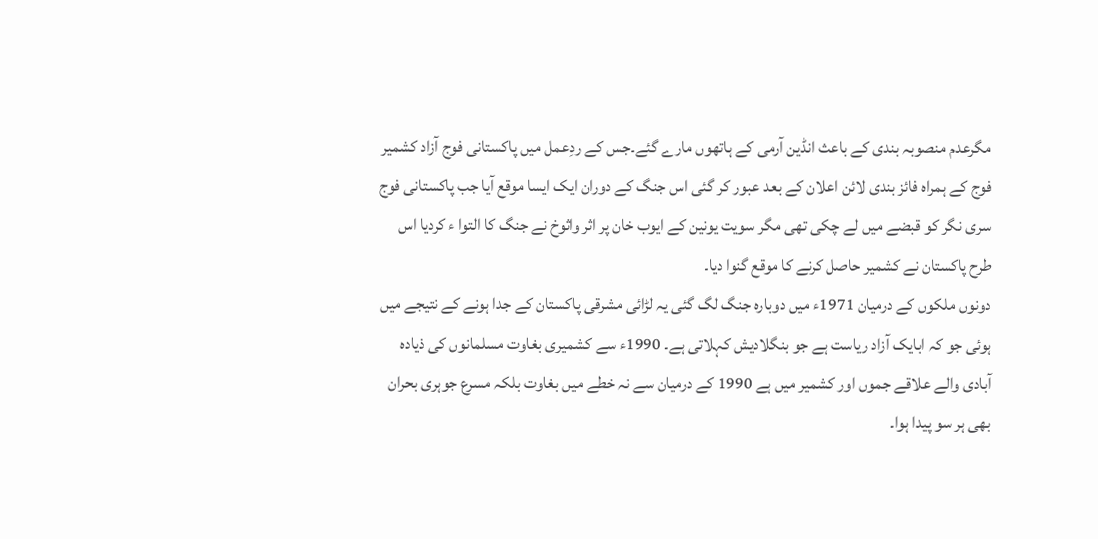مگرعدم منصوبہ بندی کے باعث انڈین آرمی کے ہاتھوں مارے گئے۔جس کے ردِعمل میں پاکستانی فوج آزاد کشمیر فوج کے ہمراہ فائز بندی لائن اعلان کے بعد عبور کر گئی اس جنگ کے دوران ایک ایسا موقع آیا جب پاکستانی فوج سری نگر کو قبضے میں لے چکی تھی مگر سویت یونین کے ایوب خان پر اثر واثوخ نے جنگ کا التوا ء کردیا اس طرح پاکستان نے کشمیر حاصل کرنے کا موقع گنوا دیا۔
دونوں ملکوں کے درمیان 1971ء میں دوبارہ جنگ لگ گئی یہ لڑائی مشرقی پاکستان کے جدا ہونے کے نتیجے میں ہوئی جو کہ ابایک آزاد ریاست ہے جو بنگلادیش کہلاتی ہے۔ 1990ء سے کشمیری بغاوت مسلمانوں کی ذیادہ آبادی والے علاقے جموں اور کشمیر میں ہے 1990 کے درمیان سے نہ خطے میں بغاوت بلکہ مسرع جوہری بحران بھی ہر سو پیدا ہوا۔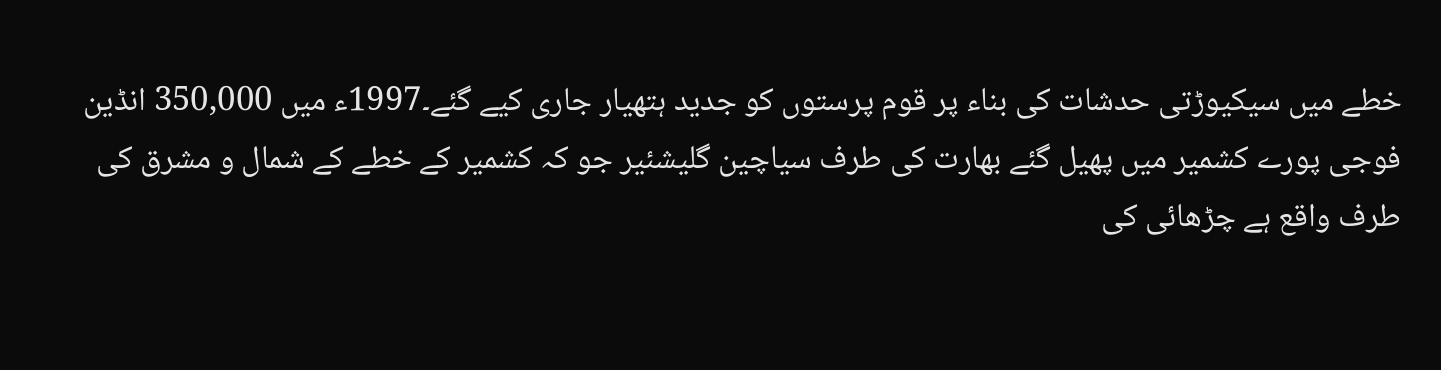خطے میں سیکیوڑتی حدشات کی بناء پر قوم پرستوں کو جدید ہتھیار جاری کیے گئے۔1997ء میں 350,000 انڈین فوجی پورے کشمیر میں پھیل گئے بھارت کی طرف سیاچین گلیشئیر جو کہ کشمیر کے خطے کے شمال و مشرق کی طرف واقع ہے چڑھائی کی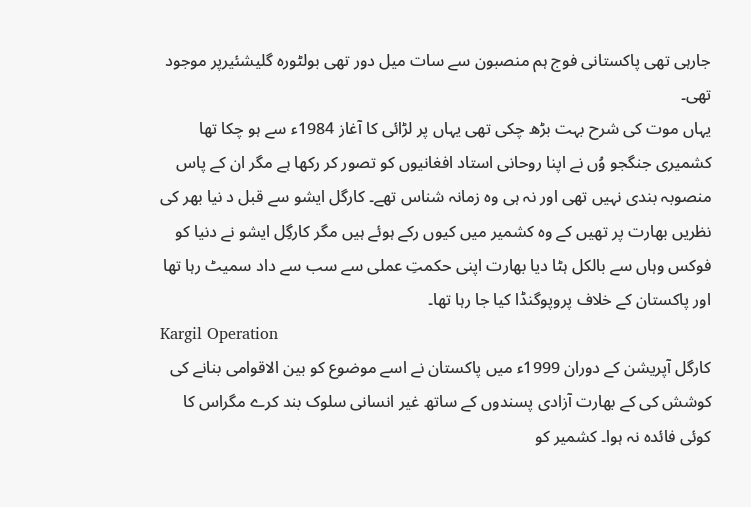جارہی تھی پاکستانی فوج ہم منصبون سے سات میل دور تھی بولٹورہ گلیشئیرپر موجود تھی۔
یہاں موت کی شرح بہت بڑھ چکی تھی یہاں پر لڑائی کا آغاز 1984ء سے ہو چکا تھا کشمیری جنگجو وُں نے اپنا روحانی استاد افغانیوں کو تصور کر رکھا ہے مگر ان کے پاس منصوبہ بندی نہیں تھی اور نہ ہی وہ زمانہ شناس تھے۔ کارگل ایشو سے قبل د نیا بھر کی نظریں بھارت پر تھیں کے وہ کشمیر میں کیوں رکے ہوئے ہیں مگر کارگِل ایشو نے دنیا کو فوکس وہاں سے بالکل ہٹا دیا بھارت اپنی حکمتِ عملی سے سب سے داد سمیٹ رہا تھا اور پاکستان کے خلاف پروپوگنڈا کیا جا رہا تھا۔
Kargil Operation
کارگل آپریشن کے دوران 1999ء میں پاکستان نے اسے موضوع کو بین الاقوامی بنانے کی کوشش کی کے بھارت آزادی پسندوں کے ساتھ غیر انسانی سلوک بند کرے مگراس کا کوئی فائدہ نہ ہوا۔ کشمیر کو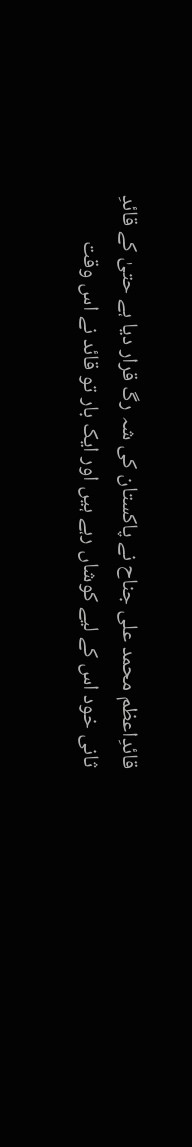قائدِاعظم محمد علی جناح نے پاکستان کی شہ رگ قرار دیا ہے حتیٰ کے قائدِ ثانی خود اس کے لیے کوشاں رہے ہیں اور ایک بار تو قائد نے اس وقت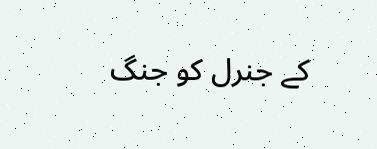کے جنرل کو جنگ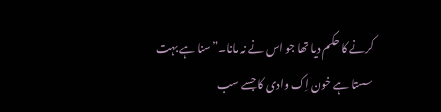کرنے کا حکم دیا تھا جو اس نے نہ مانا۔”سنا ہے بہت سستا ہے خون اِک وادی کا جسے سب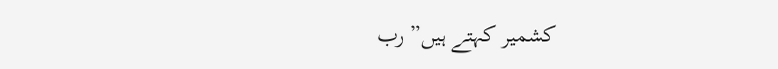کشمیر کہتے ہیں” رب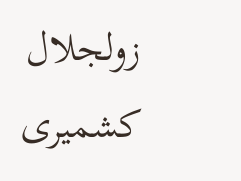زولجلال کشمیری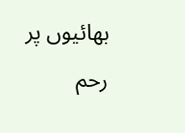بھائیوں پر رحم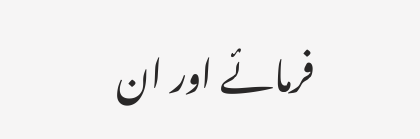فرمائے اور ان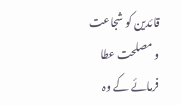قائدین کو شجاعت و مصلحت عطا فرمائے کے وہ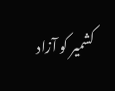کشمیر کو آزاد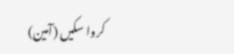کروا سکیں (آمین)